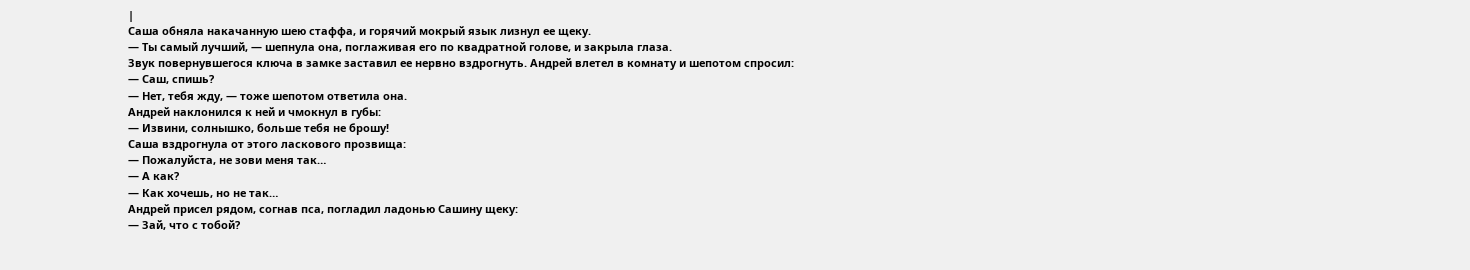|
Саша обняла накачанную шею стаффа, и горячий мокрый язык лизнул ее щеку.
— Ты самый лучший, — шепнула она, поглаживая его по квадратной голове, и закрыла глаза.
Звук повернувшегося ключа в замке заставил ее нервно вздрогнуть. Андрей влетел в комнату и шепотом спросил:
— Саш, спишь?
— Нет, тебя жду, — тоже шепотом ответила она.
Андрей наклонился к ней и чмокнул в губы:
— Извини, солнышко, больше тебя не брошу!
Саша вздрогнула от этого ласкового прозвища:
— Пожалуйста, не зови меня так…
— А как?
— Как хочешь, но не так…
Андрей присел рядом, согнав пса, погладил ладонью Сашину щеку:
— Зай, что с тобой?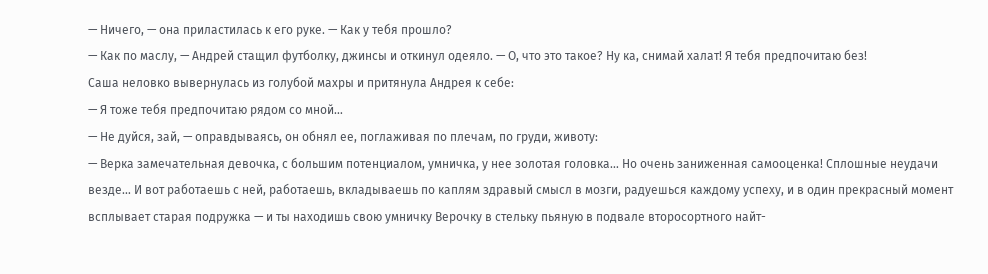— Ничего, — она приластилась к его руке. — Как у тебя прошло?
— Как по маслу, — Андрей стащил футболку, джинсы и откинул одеяло. — О, что это такое? Ну ка, снимай халат! Я тебя предпочитаю без!
Саша неловко вывернулась из голубой махры и притянула Андрея к себе:
— Я тоже тебя предпочитаю рядом со мной…
— Не дуйся, зай, — оправдываясь, он обнял ее, поглаживая по плечам, по груди, животу:
— Верка замечательная девочка, с большим потенциалом, умничка, у нее золотая головка… Но очень заниженная самооценка! Сплошные неудачи везде… И вот работаешь с ней, работаешь, вкладываешь по каплям здравый смысл в мозги, радуешься каждому успеху, и в один прекрасный момент всплывает старая подружка — и ты находишь свою умничку Верочку в стельку пьяную в подвале второсортного найт-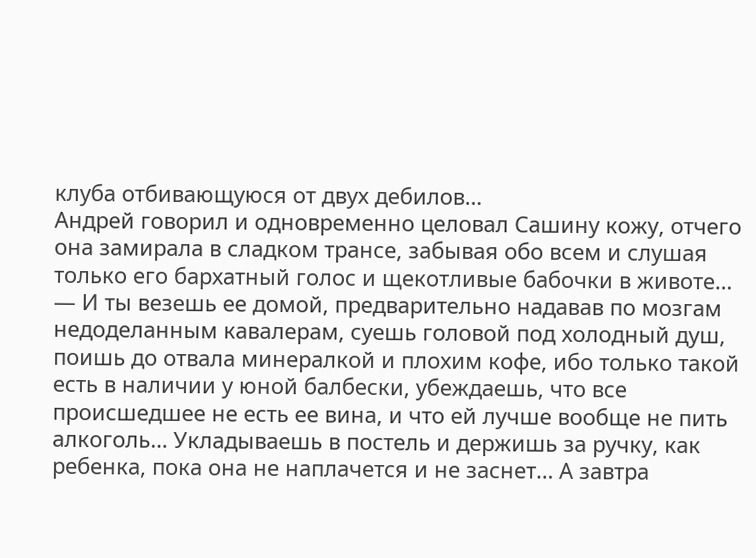клуба отбивающуюся от двух дебилов…
Андрей говорил и одновременно целовал Сашину кожу, отчего она замирала в сладком трансе, забывая обо всем и слушая только его бархатный голос и щекотливые бабочки в животе…
— И ты везешь ее домой, предварительно надавав по мозгам недоделанным кавалерам, суешь головой под холодный душ, поишь до отвала минералкой и плохим кофе, ибо только такой есть в наличии у юной балбески, убеждаешь, что все происшедшее не есть ее вина, и что ей лучше вообще не пить алкоголь… Укладываешь в постель и держишь за ручку, как ребенка, пока она не наплачется и не заснет… А завтра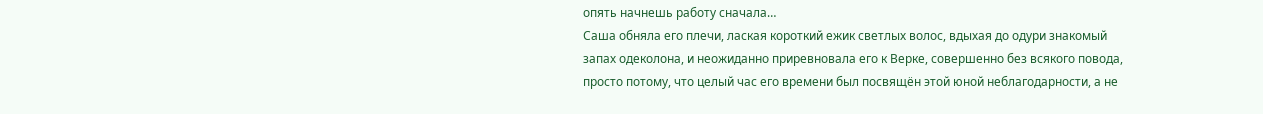опять начнешь работу сначала…
Саша обняла его плечи, лаская короткий ежик светлых волос, вдыхая до одури знакомый запах одеколона, и неожиданно приревновала его к Верке, совершенно без всякого повода, просто потому, что целый час его времени был посвящён этой юной неблагодарности, а не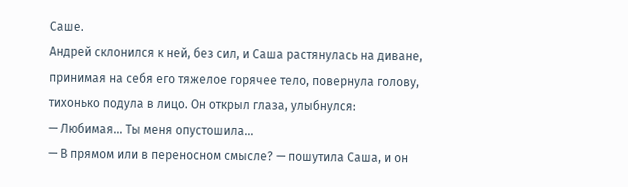Саше.
Андрей склонился к ней, без сил, и Саша растянулась на диване, принимая на себя его тяжелое горячее тело, повернула голову, тихонько подула в лицо. Он открыл глаза, улыбнулся:
— Любимая… Ты меня опустошила…
— В прямом или в переносном смысле? — пошутила Саша, и он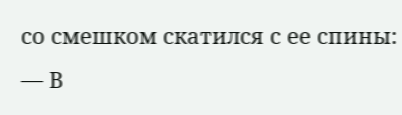со смешком скатился с ее спины:
— В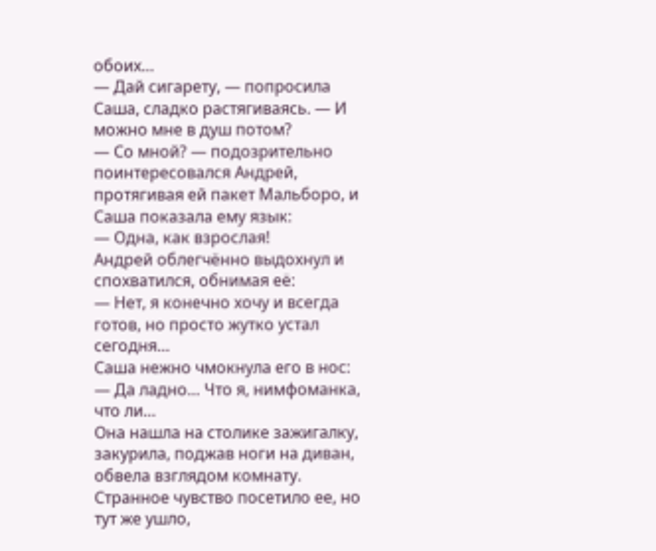обоих…
— Дай сигарету, — попросила Саша, сладко растягиваясь. — И можно мне в душ потом?
— Со мной? — подозрительно поинтересовался Андрей, протягивая ей пакет Мальборо, и Саша показала ему язык:
— Одна, как взрослая!
Андрей облегчённо выдохнул и спохватился, обнимая её:
— Нет, я конечно хочу и всегда готов, но просто жутко устал сегодня…
Саша нежно чмокнула его в нос:
— Да ладно… Что я, нимфоманка, что ли…
Она нашла на столике зажигалку, закурила, поджав ноги на диван, обвела взглядом комнату. Странное чувство посетило ее, но тут же ушло,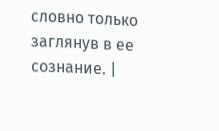словно только заглянув в ее сознание. |